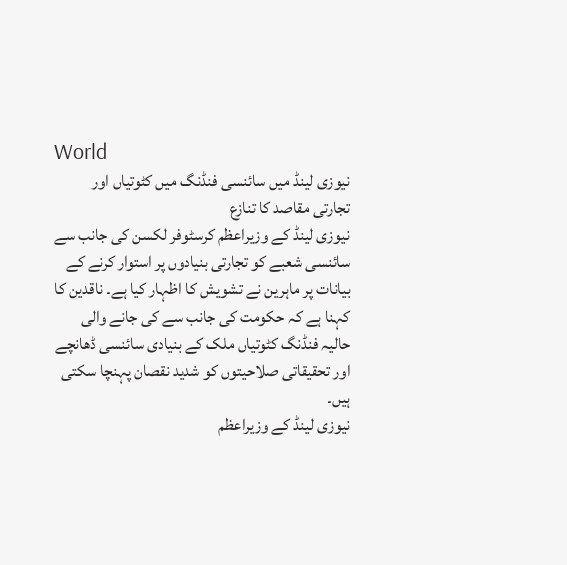World
نیوزی لینڈ میں سائنسی فنڈنگ میں کٹوتیاں اور تجارتی مقاصد کا تنازع
نیوزی لینڈ کے وزیراعظم کرسٹوفر لکسن کی جانب سے سائنسی شعبے کو تجارتی بنیادوں پر استوار کرنے کے بیانات پر ماہرین نے تشویش کا اظہار کیا ہے۔ ناقدین کا کہنا ہے کہ حکومت کی جانب سے کی جانے والی حالیہ فنڈنگ کٹوتیاں ملک کے بنیادی سائنسی ڈھانچے اور تحقیقاتی صلاحیتوں کو شدید نقصان پہنچا سکتی ہیں۔
نیوزی لینڈ کے وزیراعظم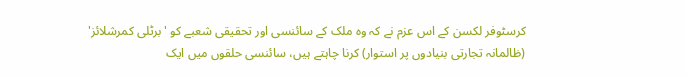کرسٹوفر لکسن کے اس عزم نے کہ وہ ملک کے سائنسی اور تحقیقی شعبے کو 'برٹلی کمرشلائز' (ظالمانہ تجارتی بنیادوں پر استوار) کرنا چاہتے ہیں، سائنسی حلقوں میں ایک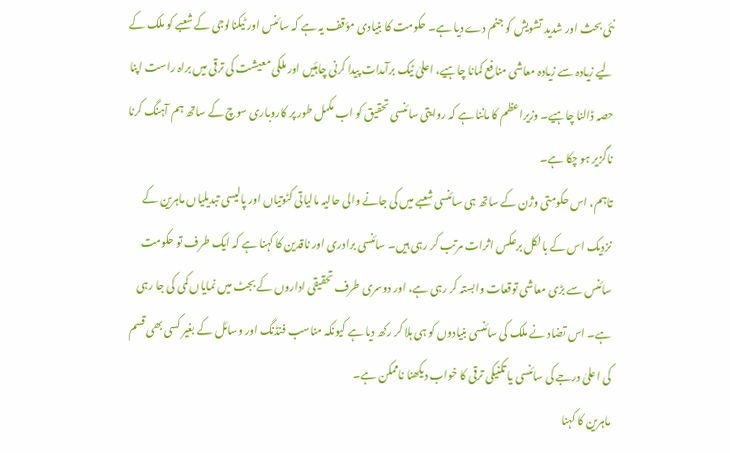نئی بحث اور شدید تشویش کو جنم دے دیا ہے۔ حکومت کا بنیادی مؤقف یہ ہے کہ سائنس اور ٹیکنالوجی کے شعبے کو ملک کے لیے زیادہ سے زیادہ معاشی منافع کمانا چاہیے، اعلیٰ ٹیک برآمدات پیدا کرنی چاہئیں اور ملکی معیشت کی ترقی میں براہ راست اپنا حصہ ڈالنا چاہیے۔ وزیراعظم کا ماننا ہے کہ روایتی سائنسی تحقیق کو اب مکمل طور پر کاروباری سوچ کے ساتھ ہم آہنگ کرنا ناگزیر ہو چکا ہے۔
تاہم، اس حکومتی وژن کے ساتھ ہی سائنسی شعبے میں کی جانے والی حالیہ مالیاتی کٹوتیاں اور پالیسی تبدیلیاں ماہرین کے نزدیک اس کے بالکل برعکس اثرات مرتب کر رہی ہیں۔ سائنسی برادری اور ناقدین کا کہنا ہے کہ ایک طرف تو حکومت سائنس سے بڑی معاشی توقعات وابستہ کر رہی ہے، اور دوسری طرف تحقیقی اداروں کے بجٹ میں نمایاں کمی کی جا رہی ہے۔ اس تضاد نے ملک کی سائنسی بنیادوں کو ہی ہلا کر رکھ دیا ہے کیونکہ مناسب فنڈنگ اور وسائل کے بغیر کسی بھی قسم کی اعلیٰ درجے کی سائنسی یا تکنیکی ترقی کا خواب دیکھنا ناممکن ہے۔
ماہرین کا کہنا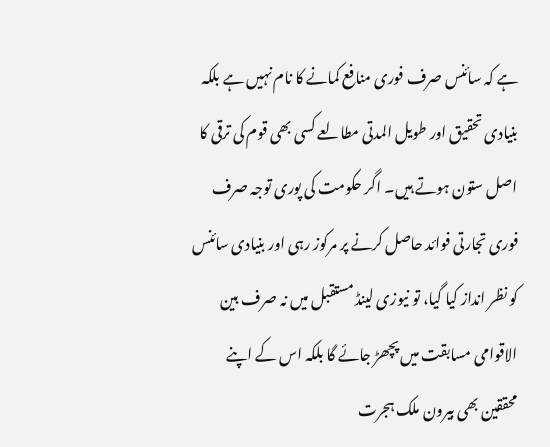ہے کہ سائنس صرف فوری منافع کمانے کا نام نہیں ہے بلکہ بنیادی تحقیق اور طویل المدتی مطالعے کسی بھی قوم کی ترقی کا اصل ستون ہوتے ہیں۔ اگر حکومت کی پوری توجہ صرف فوری تجارتی فوائد حاصل کرنے پر مرکوز رہی اور بنیادی سائنس کو نظر انداز کیا گیا، تو نیوزی لینڈ مستقبل میں نہ صرف بین الاقوامی مسابقت میں پچھڑ جائے گا بلکہ اس کے اپنے محققین بھی بیرون ملک ہجرت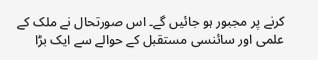کرنے پر مجبور ہو جائیں گے۔ اس صورتحال نے ملک کے علمی اور سائنسی مستقبل کے حوالے سے ایک بڑا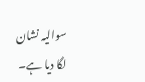سوالیہ نشان لگا دیا ہے۔